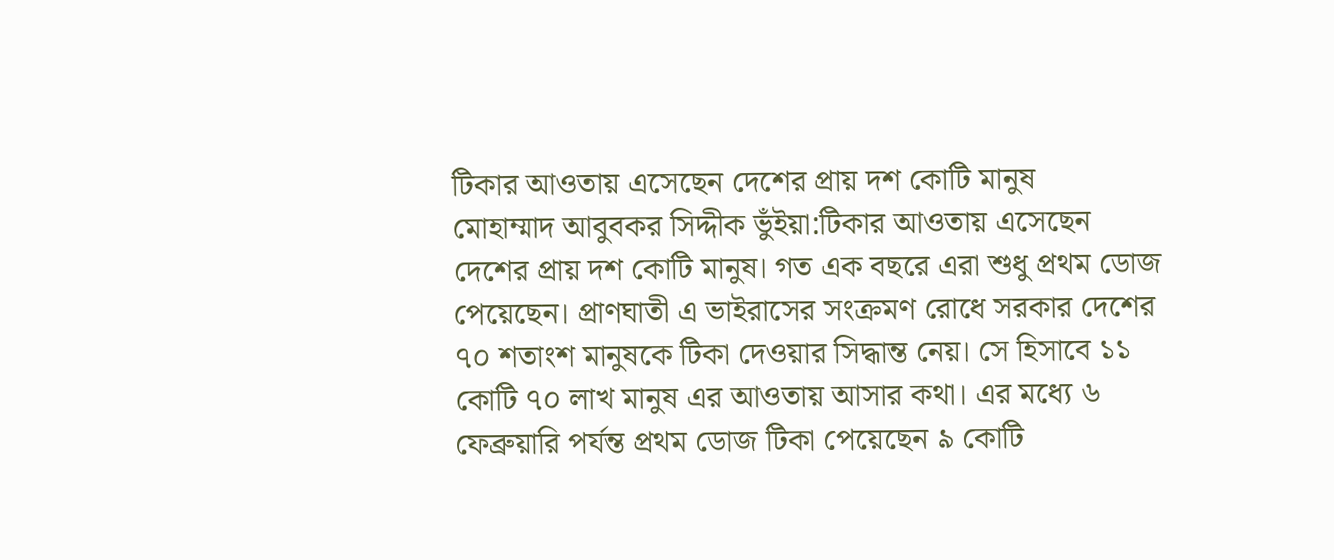টিকার আওতায় এসেছেন দেশের প্রায় দশ কোটি মানুষ
মোহাম্মাদ আবুবকর সিদ্দীক ভুঁইয়া:টিকার আওতায় এসেছেন দেশের প্রায় দশ কোটি মানুষ। গত এক বছরে এরা শুধু প্রথম ডোজ পেয়েছেন। প্রাণঘাতী এ ভাইরাসের সংক্রমণ রোধে সরকার দেশের ৭০ শতাংশ মানুষকে টিকা দেওয়ার সিদ্ধান্ত নেয়। সে হিসাবে ১১ কোটি ৭০ লাখ মানুষ এর আওতায় আসার কথা। এর মধ্যে ৬ ফেব্রুয়ারি পর্যন্ত প্রথম ডোজ টিকা পেয়েছেন ৯ কোটি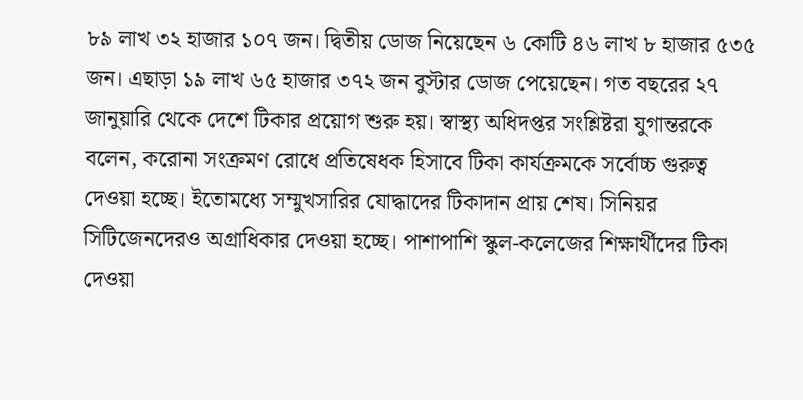৮৯ লাখ ৩২ হাজার ১০৭ জন। দ্বিতীয় ডোজ নিয়েছেন ৬ কোটি ৪৬ লাখ ৮ হাজার ৫৩৫ জন। এছাড়া ১৯ লাখ ৬৫ হাজার ৩৭২ জন বুস্টার ডোজ পেয়েছেন। গত বছরের ২৭ জানুয়ারি থেকে দেশে টিকার প্রয়োগ শুরু হয়। স্বাস্থ্য অধিদপ্তর সংশ্লিষ্টরা যুগান্তরকে বলেন, করোনা সংক্রমণ রোধে প্রতিষেধক হিসাবে টিকা কার্যক্রমকে সর্বোচ্চ গুরুত্ব দেওয়া হচ্ছে। ইতোমধ্যে সম্মুখসারির যোদ্ধাদের টিকাদান প্রায় শেষ। সিনিয়র সিটিজেনদেরও অগ্রাধিকার দেওয়া হচ্ছে। পাশাপাশি স্কুল-কলেজের শিক্ষার্থীদের টিকা দেওয়া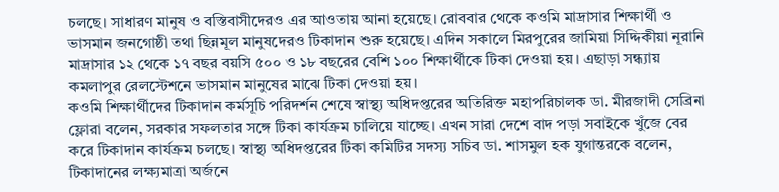চলছে। সাধারণ মানুষ ও বস্তিবাসীদেরও এর আওতায় আনা হয়েছে। রোববার থেকে কওমি মাদ্রাসার শিক্ষার্থী ও ভাসমান জনগোষ্ঠী তথা ছিন্নমূল মানুষদেরও টিকাদান শুরু হয়েছে। এদিন সকালে মিরপুরের জামিয়া সিদ্দিকীয়া নূরানি মাদ্রাসার ১২ থেকে ১৭ বছর বয়সি ৫০০ ও ১৮ বছরের বেশি ১০০ শিক্ষার্থীকে টিকা দেওয়া হয়। এছাড়া সন্ধ্যায় কমলাপুর রেলস্টেশনে ভাসমান মানুষের মাঝে টিকা দেওয়া হয়।
কওমি শিক্ষার্থীদের টিকাদান কর্মসূচি পরিদর্শন শেষে স্বাস্থ্য অধিদপ্তরের অতিরিক্ত মহাপরিচালক ডা. মীরজাদী সেব্রিনা ফ্লোরা বলেন, সরকার সফলতার সঙ্গে টিকা কার্যক্রম চালিয়ে যাচ্ছে। এখন সারা দেশে বাদ পড়া সবাইকে খুঁজে বের করে টিকাদান কার্যক্রম চলছে। স্বাস্থ্য অধিদপ্তরের টিকা কমিটির সদস্য সচিব ডা. শাসমুল হক যুগান্তরকে বলেন, টিকাদানের লক্ষ্যমাত্রা অর্জনে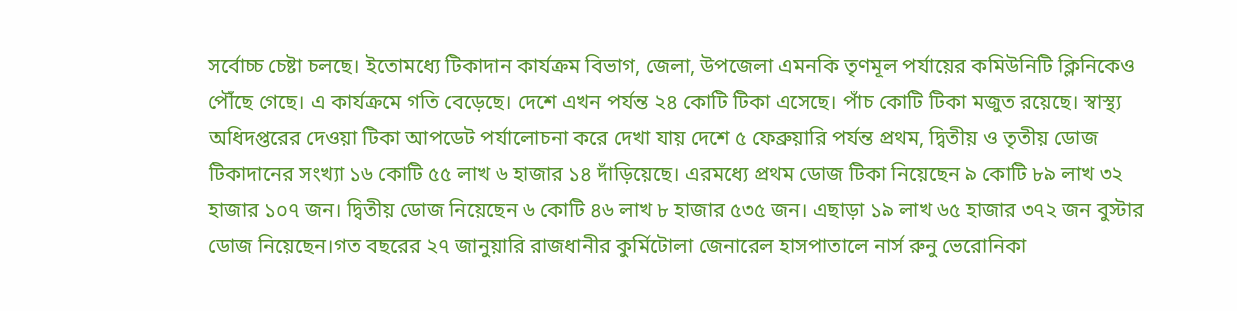সর্বোচ্চ চেষ্টা চলছে। ইতোমধ্যে টিকাদান কার্যক্রম বিভাগ, জেলা, উপজেলা এমনকি তৃণমূল পর্যায়ের কমিউনিটি ক্লিনিকেও পৌঁছে গেছে। এ কার্যক্রমে গতি বেড়েছে। দেশে এখন পর্যন্ত ২৪ কোটি টিকা এসেছে। পাঁচ কোটি টিকা মজুত রয়েছে। স্বাস্থ্য অধিদপ্তরের দেওয়া টিকা আপডেট পর্যালোচনা করে দেখা যায় দেশে ৫ ফেব্রুয়ারি পর্যন্ত প্রথম, দ্বিতীয় ও তৃতীয় ডোজ টিকাদানের সংখ্যা ১৬ কোটি ৫৫ লাখ ৬ হাজার ১৪ দাঁড়িয়েছে। এরমধ্যে প্রথম ডোজ টিকা নিয়েছেন ৯ কোটি ৮৯ লাখ ৩২ হাজার ১০৭ জন। দ্বিতীয় ডোজ নিয়েছেন ৬ কোটি ৪৬ লাখ ৮ হাজার ৫৩৫ জন। এছাড়া ১৯ লাখ ৬৫ হাজার ৩৭২ জন বুস্টার ডোজ নিয়েছেন।গত বছরের ২৭ জানুয়ারি রাজধানীর কুর্মিটোলা জেনারেল হাসপাতালে নার্স রুনু ভেরোনিকা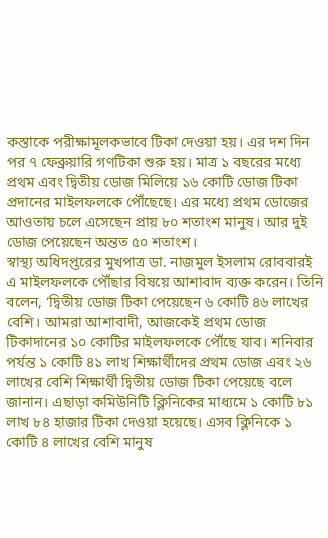কস্তাকে পরীক্ষামূলকভাবে টিকা দেওয়া হয়। এর দশ দিন পর ৭ ফেব্রুয়ারি গণটিকা শুরু হয়। মাত্র ১ বছরের মধ্যে প্রথম এবং দ্বিতীয় ডোজ মিলিয়ে ১৬ কোটি ডোজ টিকা প্রদানের মাইলফলকে পৌঁছেছে। এর মধ্যে প্রথম ডোজের আওতায় চলে এসেছেন প্রায় ৮০ শতাংশ মানুষ। আর দুই ডোজ পেয়েছেন অন্তত ৫০ শতাংশ।
স্বাস্থ্য অধিদপ্তরের মুখপাত্র ডা. নাজমুল ইসলাম রোববারই এ মাইলফলকে পৌঁছার বিষয়ে আশাবাদ ব্যক্ত করেন। তিনি বলেন, ‘দ্বিতীয় ডোজ টিকা পেয়েছেন ৬ কোটি ৪৬ লাখের বেশি। আমরা আশাবাদী, আজকেই প্রথম ডোজ টিকাদানের ১০ কোটির মাইলফলকে পৌঁছে যাব। শনিবার পর্যন্ত ১ কোটি ৪১ লাখ শিক্ষার্থীদের প্রথম ডোজ এবং ২৬ লাখের বেশি শিক্ষার্থী দ্বিতীয় ডোজ টিকা পেয়েছে বলে জানান। এছাড়া কমিউনিটি ক্লিনিকের মাধ্যমে ১ কোটি ৮১ লাখ ৮৪ হাজার টিকা দেওয়া হয়েছে। এসব ক্লিনিকে ১ কোটি ৪ লাখের বেশি মানুষ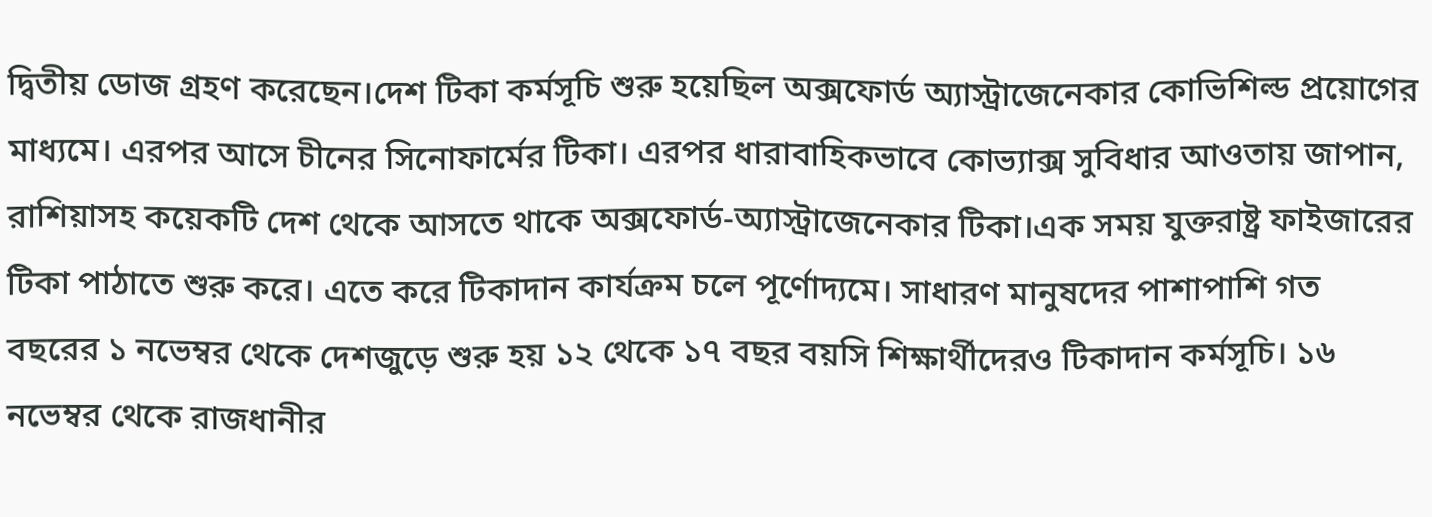দ্বিতীয় ডোজ গ্রহণ করেছেন।দেশ টিকা কর্মসূচি শুরু হয়েছিল অক্সফোর্ড অ্যাস্ট্রাজেনেকার কোভিশিল্ড প্রয়োগের মাধ্যমে। এরপর আসে চীনের সিনোফার্মের টিকা। এরপর ধারাবাহিকভাবে কোভ্যাক্স সুবিধার আওতায় জাপান, রাশিয়াসহ কয়েকটি দেশ থেকে আসতে থাকে অক্সফোর্ড-অ্যাস্ট্রাজেনেকার টিকা।এক সময় যুক্তরাষ্ট্র ফাইজারের টিকা পাঠাতে শুরু করে। এতে করে টিকাদান কার্যক্রম চলে পূর্ণোদ্যমে। সাধারণ মানুষদের পাশাপাশি গত বছরের ১ নভেম্বর থেকে দেশজুড়ে শুরু হয় ১২ থেকে ১৭ বছর বয়সি শিক্ষার্থীদেরও টিকাদান কর্মসূচি। ১৬ নভেম্বর থেকে রাজধানীর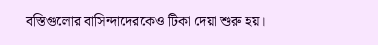বস্তিগুলোর বাসিন্দাদেরকেও টিকা দেয়া শুরু হয়।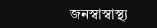জনস্বাস্বাস্থ্য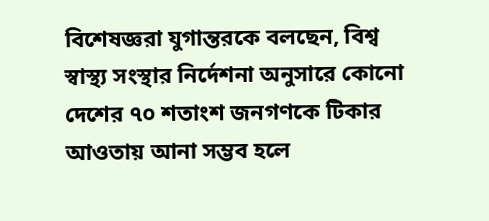বিশেষজ্ঞরা যুগান্তরকে বলছেন, বিশ্ব স্বাস্থ্য সংস্থার নির্দেশনা অনুসারে কোনো দেশের ৭০ শতাংশ জনগণকে টিকার আওতায় আনা সম্ভব হলে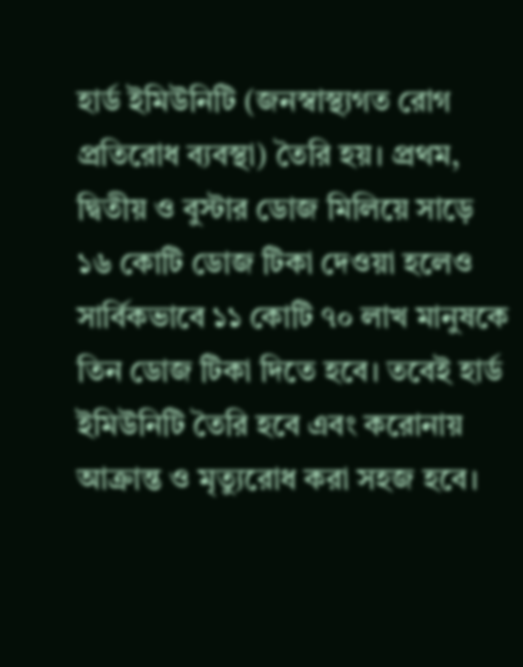হার্ড ইমিউনিটি (জনস্বাস্থ্যগত রোগ প্রতিরোধ ব্যবস্থা) তৈরি হয়। প্রথম, দ্বিতীয় ও বুস্টার ডোজ মিলিয়ে সাড়ে ১৬ কোটি ডোজ টিকা দেওয়া হলেও সার্বিকভাবে ১১ কোটি ৭০ লাখ মানুষকে তিন ডোজ টিকা দিতে হবে। তবেই হার্ড ইমিউনিটি তৈরি হবে এবং করোনায় আক্রান্ত ও মৃত্যুরোধ করা সহজ হবে।